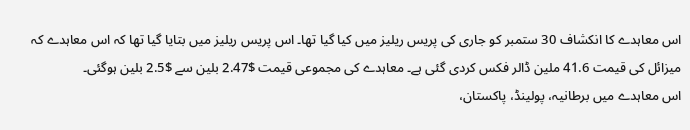اس معاہدے کا انکشاف 30 ستمبر کو جاری کی پریس ریلیز میں کیا گیا تھا۔ اس پریس ریلیز میں بتایا گیا تھا کہ اس معاہدے کہ میزائل کی قیمت 41.6 ملین ڈالر فکس کردی گئی ہے۔ معاہدے کی مجموعی قیمت $2.47 بلین سے $2.5 بلین ہوگئی۔
اس معاہدے میں برطانیہ، پولینڈ، پاکستان،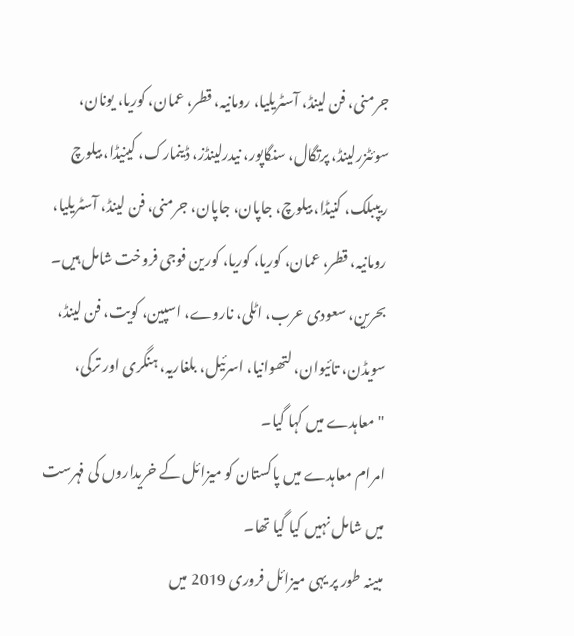جرمنی، فن لینڈ، آسٹریلیا، رومانیہ، قطر، عمان، کوریا، یونان، سوئٹزرلینڈ، پرتگال، سنگاپور، نیدرلینڈز، ڈینمارک، کینیڈا، بیلوچ ریپبلک، کنیڈا، بیلوچ، جاپان، جاپان، جرمنی، فن لینڈ، آسٹریلیا، رومانیہ، قطر، عمان، کوریا، کوریا، کورین فوجی فروخت شامل ہیں۔ بحرین، سعودی عرب، اٹلی، ناروے، اسپین، کویت، فن لینڈ، سویڈن، تائیوان، لتھوانیا، اسرئیل، بلغاریہ، ہنگری اور ترکی، "معاہدے میں کہا گیا۔
امرام معاہدے میں پاکستان کو میزائل کے خریداروں کی فہرست میں شامل نہیں کیا گیا تھا۔
مبینہ طور پر یہی میزائل فروری 2019 میں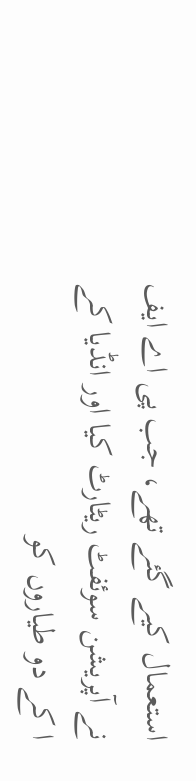استعمال کیے گئے تھے، جب پی اے ایف نے آپریشن سوئفٹ ریٹارٹ کیا اور انڈیا کے ا کے دو طیاروں کو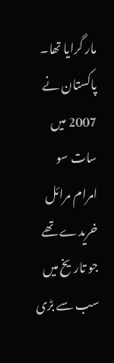مار گرایا تھا۔
پاکستان نے 2007 میں سات سو امرام مرائل خریدے تھے جو تاریخ میں سب سے بڑی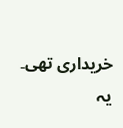خریداری تھی۔
یہ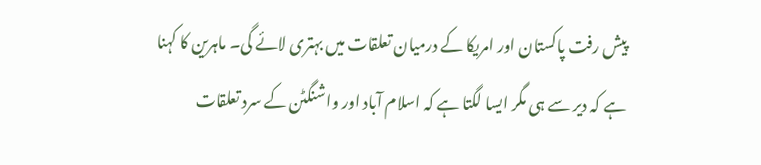پیش رفت پاکستان اور امریکا کے درمیان تعلقات میں بہتری لائے گی۔ ماہرین کا کہنا ہے کہ دیر سے ہی مگر ایسا لگتا ہے کہ اسلام آباد اور واشنگٹن کے سرد تعلقات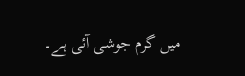میں گرم جوشی آئی ہے۔